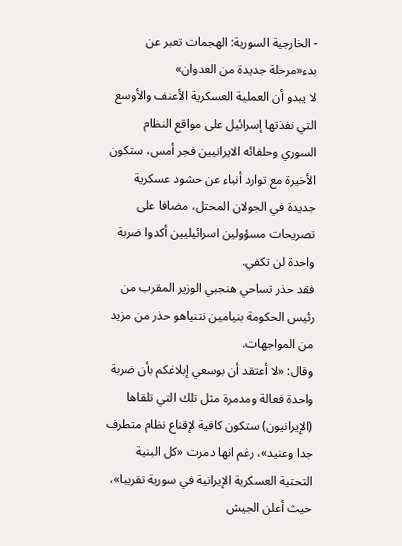- الخارجية السورية: الهجمات تعبر عن بدء«مرحلة جديدة من العدوان»
لا يبدو أن العملية العسكرية الأعنف والأوسع التي نفذتها إسرائيل على مواقع النظام السوري وحلفائه الايرانيين فجر أمس، ستكون الأخيرة مع توارد أنباء عن حشود عسكرية جديدة في الجولان المحتل، مضافا على تصريحات مسؤولين اسرائيليين أكدوا ضربة واحدة لن تكفي.
فقد حذر تساحي هنجبي الوزير المقرب من رئيس الحكومة بنيامين نتنياهو حذر من مزيد من المواجهات.
وقال: «لا أعتقد أن بوسعي إبلاغكم بأن ضربة واحدة فعالة ومدمرة مثل تلك التي تلقاها (الإيرانيون) ستكون كافية لإقناع نظام متطرف جدا وعنيد»، رغم انها دمرت «كل البنية التحتية العسكرية الإيرانية في سورية تقريبا»، حيث أعلن الجيش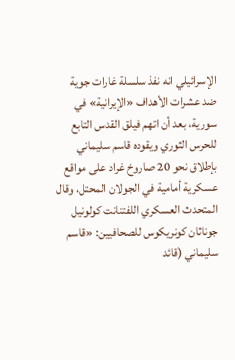الإسرائيلي انه نفذ سلسلة غارات جوية ضد عشرات الأهداف «الإيرانية» في سورية، بعد أن اتهم فيلق القدس التابع للحرس الثوري ويقوده قاسم سليماني بإطلاق نحو 20 صاروخ غراد على مواقع عسكرية أمامية في الجولان المحتل، وقال المتحدث العسكري اللفتنانت كولونيل جوناثان كونريكوس للصحافيين: «قاسم سليماني (قائد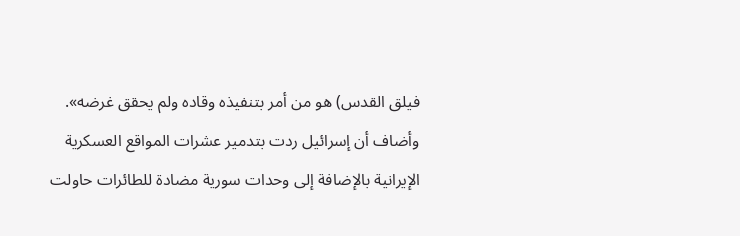فيلق القدس) هو من أمر بتنفيذه وقاده ولم يحقق غرضه».
وأضاف أن إسرائيل ردت بتدمير عشرات المواقع العسكرية الإيرانية بالإضافة إلى وحدات سورية مضادة للطائرات حاولت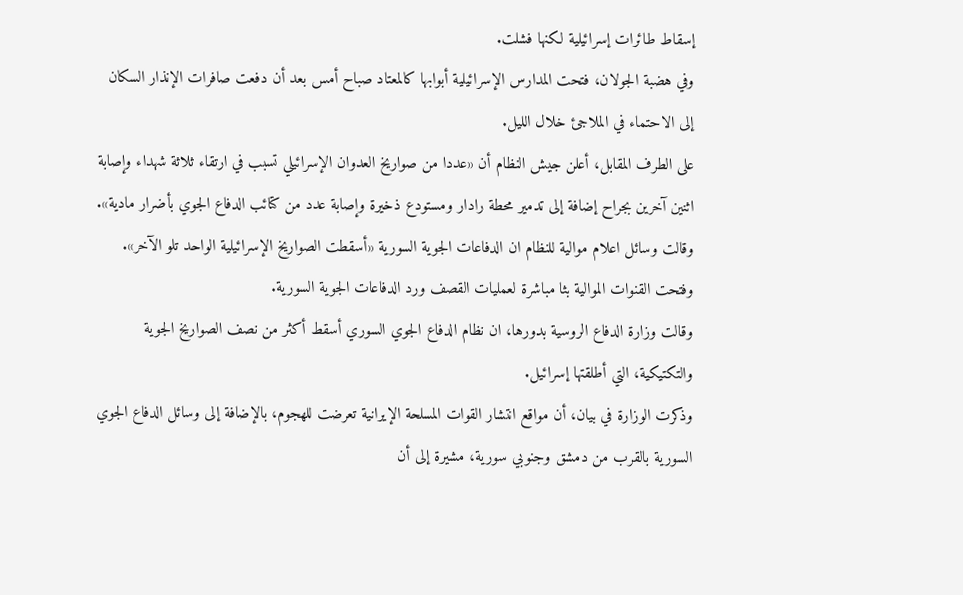إسقاط طائرات إسرائيلية لكنها فشلت.
وفي هضبة الجولان، فتحت المدارس الإسرائيلية أبوابها كالمعتاد صباح أمس بعد أن دفعت صافرات الإنذار السكان إلى الاحتماء في الملاجئ خلال الليل.
على الطرف المقابل، أعلن جيش النظام أن «عددا من صواريخ العدوان الإسرائيلي تسبب في ارتقاء ثلاثة شهداء وإصابة اثنين آخرين بجراح إضافة إلى تدمير محطة رادار ومستودع ذخيرة وإصابة عدد من كتائب الدفاع الجوي بأضرار مادية».
وقالت وسائل اعلام موالية للنظام ان الدفاعات الجوية السورية «أسقطت الصواريخ الإسرائيلية الواحد تلو الآخر». وفتحت القنوات الموالية بثا مباشرة لعمليات القصف ورد الدفاعات الجوية السورية.
وقالت وزارة الدفاع الروسية بدورها، ان نظام الدفاع الجوي السوري أسقط أكثر من نصف الصواريخ الجوية والتكتيكية، التي أطلقتها إسرائيل.
وذكرت الوزارة في بيان، أن مواقع انتشار القوات المسلحة الإيرانية تعرضت للهجوم، بالإضافة إلى وسائل الدفاع الجوي السورية بالقرب من دمشق وجنوبي سورية، مشيرة إلى أن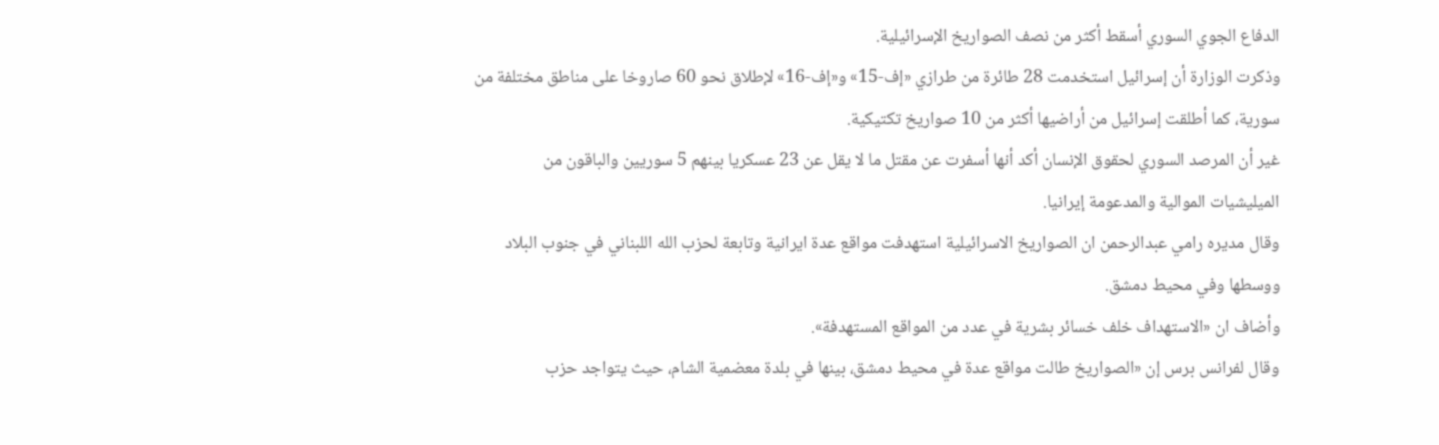الدفاع الجوي السوري أسقط أكثر من نصف الصواريخ الإسرائيلية.
وذكرت الوزارة أن إسرائيل استخدمت 28 طائرة من طرازي «إف-15» و«إف-16» لإطلاق نحو 60 صاروخا على مناطق مختلفة من سورية، كما أطلقت إسرائيل من أراضيها أكثر من 10 صواريخ تكتيكية.
غير أن المرصد السوري لحقوق الإنسان أكد أنها أسفرت عن مقتل ما لا يقل عن 23 عسكريا بينهم 5 سوريين والباقون من الميليشيات الموالية والمدعومة إيرانيا.
وقال مديره رامي عبدالرحمن ان الصواريخ الاسرائيلية استهدفت مواقع عدة ايرانية وتابعة لحزب الله اللبناني في جنوب البلاد ووسطها وفي محيط دمشق.
وأضاف ان «الاستهداف خلف خسائر بشرية في عدد من المواقع المستهدفة».
وقال لفرانس برس إن «الصواريخ طالت مواقع عدة في محيط دمشق، بينها في بلدة معضمية الشام، حيث يتواجد حزب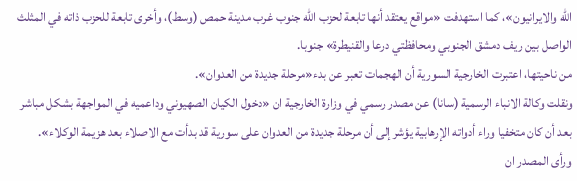الله والايرانيون»، كما استهدفت «مواقع يعتقد أنها تابعة لحزب الله جنوب غرب مدينة حمص (وسط)، وأخرى تابعة للحزب ذاته في المثلث الواصل بين ريف دمشق الجنوبي ومحافظتي درعا والقنيطرة» جنوبا.
من ناحيتها، اعتبرت الخارجية السورية أن الهجمات تعبر عن بدء«مرحلة جديدة من العدوان».
ونقلت وكالة الانباء الرسمية (سانا) عن مصدر رسمي في وزارة الخارجية ان «دخول الكيان الصهيوني وداعميه في المواجهة بشكل مباشر بعد أن كان متخفيا وراء أدواته الإرهابية يؤشر إلى أن مرحلة جديدة من العدوان على سورية قد بدأت مع الاصلاء بعد هزيمة الوكلاء».
ورأى المصدر ان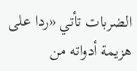الضربات تأتي «ردا على هزيمة أدواته من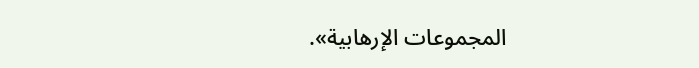المجموعات الإرهابية».